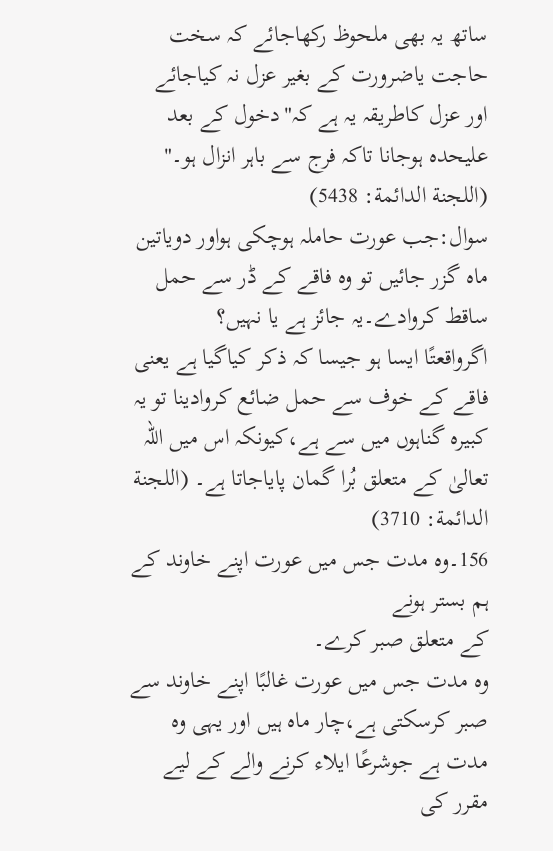ساتھ یہ بھی ملحوظ رکھاجائے کہ سخت حاجت یاضرورت کے بغیر عزل نہ کیاجائے اور عزل کاطریقہ یہ ہے کہ"دخول کے بعد علیحدہ ہوجانا تاکہ فرج سے باہر انزال ہو۔" (اللجنة الدائمة: 5438)
سوال:جب عورت حاملہ ہوچکی ہواور دویاتین ماہ گزر جائیں تو وہ فاقے کے ڈر سے حمل ساقط کروادے۔یہ جائز ہے یا نہیں؟
اگرواقعتًا ایسا ہو جیسا کہ ذکر کیاگیا ہے یعنی فاقے کے خوف سے حمل ضائع کروادینا تو یہ کبیرہ گناہوں میں سے ہے،کیونکہ اس میں اللہ تعالیٰ کے متعلق بُرا گمان پایاجاتا ہے۔ (اللجنة الدائمة: 3710)
156۔وہ مدت جس میں عورت اپنے خاوند کے ہم بستر ہونے
کے متعلق صبر کرے۔
وہ مدت جس میں عورت غالبًا اپنے خاوند سے صبر کرسکتی ہے،چار ماہ ہیں اور یہی وہ مدت ہے جوشرعًا ایلاء کرنے والے کے لیے مقرر کی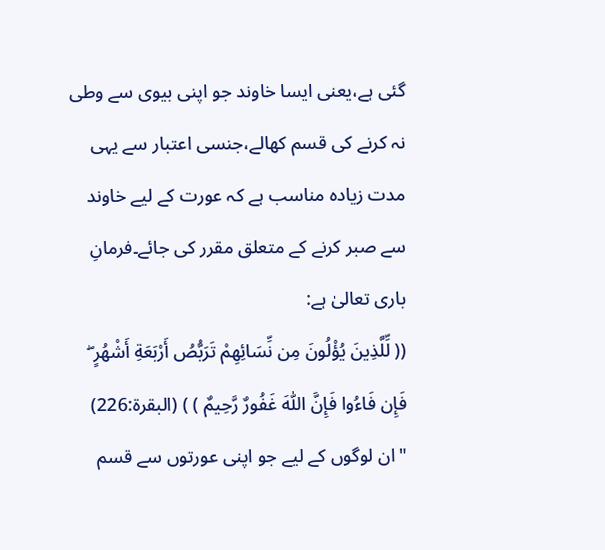گئی ہے،یعنی ایسا خاوند جو اپنی بیوی سے وطی نہ کرنے کی قسم کھالے،جنسی اعتبار سے یہی مدت زیادہ مناسب ہے کہ عورت کے لیے خاوند سے صبر کرنے کے متعلق مقرر کی جائے۔فرمانِ باری تعالیٰ ہے:
(( لِّلَّذِينَ يُؤْلُونَ مِن نِّسَائِهِمْ تَرَبُّصُ أَرْبَعَةِ أَشْهُرٍ ۖ فَإِن فَاءُوا فَإِنَّ اللّٰهَ غَفُورٌ رَّحِيمٌ ) ) (البقرة:226)
"ان لوگوں کے لیے جو اپنی عورتوں سے قسم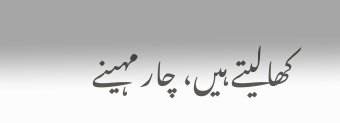کھالیتے ہیں، چار مہینے